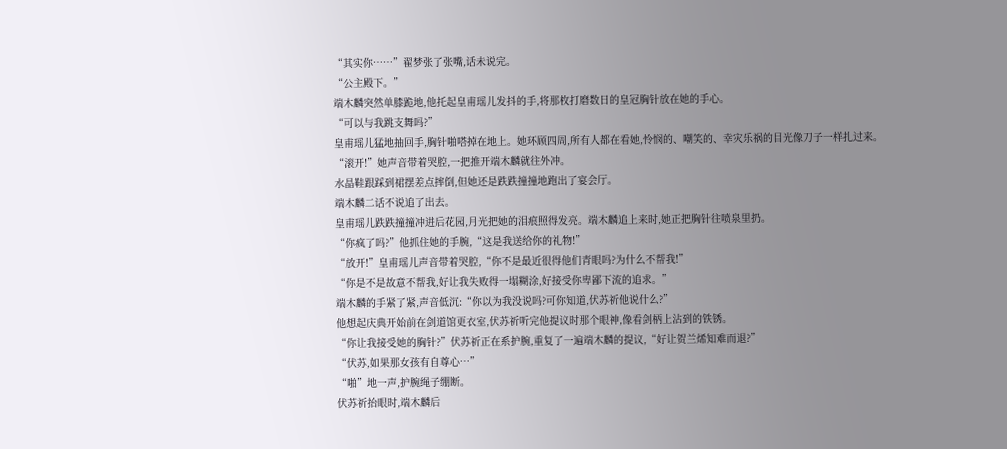“其实你……”翟梦张了张嘴,话未说完。
“公主殿下。”
端木麟突然单膝跪地,他托起皇甫瑶儿发抖的手,将那枚打磨数日的皇冠胸针放在她的手心。
“可以与我跳支舞吗?”
皇甫瑶儿猛地抽回手,胸针啪嗒掉在地上。她环顾四周,所有人都在看她,怜悯的、嘲笑的、幸灾乐祸的目光像刀子一样扎过来。
“滚开!”她声音带着哭腔,一把推开端木麟就往外冲。
水晶鞋跟踩到裙摆差点摔倒,但她还是跌跌撞撞地跑出了宴会厅。
端木麟二话不说追了出去。
皇甫瑶儿跌跌撞撞冲进后花园,月光把她的泪痕照得发亮。端木麟追上来时,她正把胸针往喷泉里扔。
“你疯了吗?”他抓住她的手腕,“这是我送给你的礼物!”
“放开!”皇甫瑶儿声音带着哭腔,“你不是最近很得他们青眼吗?为什么不帮我!”
“你是不是故意不帮我,好让我失败得一塌糊涂,好接受你卑鄙下流的追求。”
端木麟的手紧了紧,声音低沉:“你以为我没说吗?可你知道,伏苏祈他说什么?”
他想起庆典开始前在剑道馆更衣室,伏苏祈听完他提议时那个眼神,像看剑柄上沾到的铁锈。
“你让我接受她的胸针?”伏苏祈正在系护腕,重复了一遍端木麟的提议,“好让贺兰烯知难而退?”
“伏苏,如果那女孩有自尊心…”
“啪”地一声,护腕绳子绷断。
伏苏祈抬眼时,端木麟后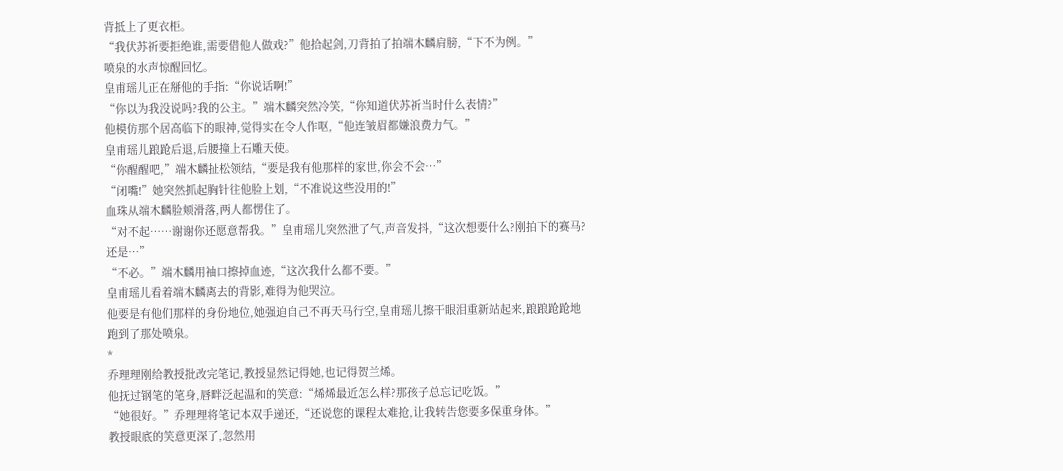背抵上了更衣柜。
“我伏苏祈要拒绝谁,需要借他人做戏?”他拾起剑,刀背拍了拍端木麟肩膀,“下不为例。”
喷泉的水声惊醒回忆。
皇甫瑶儿正在掰他的手指:“你说话啊!”
“你以为我没说吗?我的公主。”端木麟突然冷笑,“你知道伏苏祈当时什么表情?”
他模仿那个居高临下的眼神,觉得实在令人作呕,“他连皱眉都嫌浪费力气。”
皇甫瑶儿踉跄后退,后腰撞上石雕天使。
“你醒醒吧,”端木麟扯松领结,“要是我有他那样的家世,你会不会…”
“闭嘴!”她突然抓起胸针往他脸上划,“不准说这些没用的!”
血珠从端木麟脸颊滑落,两人都愣住了。
“对不起……谢谢你还愿意帮我。”皇甫瑶儿突然泄了气,声音发抖,“这次想要什么?刚拍下的赛马?还是…”
“不必。”端木麟用袖口擦掉血迹,“这次我什么都不要。”
皇甫瑶儿看着端木麟离去的背影,难得为他哭泣。
他要是有他们那样的身份地位,她强迫自己不再天马行空,皇甫瑶儿擦干眼泪重新站起来,踉踉跄跄地跑到了那处喷泉。
*
乔理理刚给教授批改完笔记,教授显然记得她,也记得贺兰烯。
他抚过钢笔的笔身,唇畔泛起温和的笑意:“烯烯最近怎么样?那孩子总忘记吃饭。”
“她很好。”乔理理将笔记本双手递还,“还说您的课程太难抢,让我转告您要多保重身体。”
教授眼底的笑意更深了,忽然用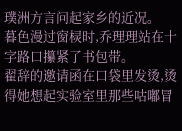璞洲方言问起家乡的近况。
暮色漫过窗棂时,乔理理站在十字路口攥紧了书包带。
翟辞的邀请函在口袋里发烫,烫得她想起实验室里那些咕嘟冒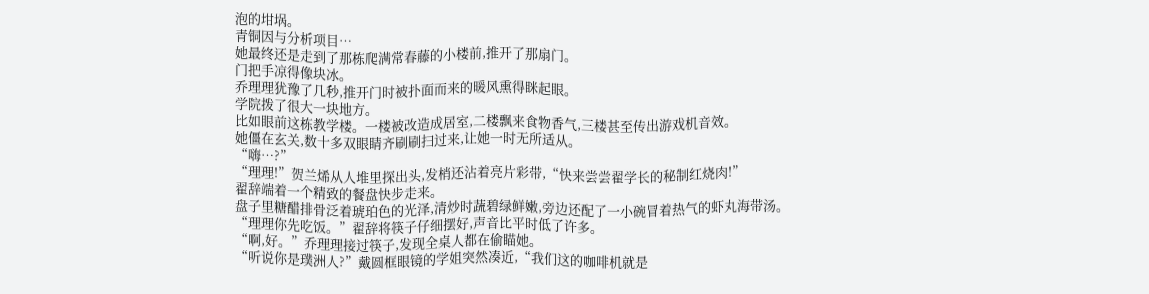泡的坩埚。
青铜因与分析项目…
她最终还是走到了那栋爬满常春藤的小楼前,推开了那扇门。
门把手凉得像块冰。
乔理理犹豫了几秒,推开门时被扑面而来的暖风熏得眯起眼。
学院拨了很大一块地方。
比如眼前这栋教学楼。一楼被改造成居室,二楼飘来食物香气,三楼甚至传出游戏机音效。
她僵在玄关,数十多双眼睛齐刷刷扫过来,让她一时无所适从。
“嗨…?”
“理理!”贺兰烯从人堆里探出头,发梢还沾着亮片彩带,“快来尝尝翟学长的秘制红烧肉!”
翟辞端着一个精致的餐盘快步走来。
盘子里糖醋排骨泛着琥珀色的光泽,清炒时蔬碧绿鲜嫩,旁边还配了一小碗冒着热气的虾丸海带汤。
“理理你先吃饭。”翟辞将筷子仔细摆好,声音比平时低了许多。
“啊,好。”乔理理接过筷子,发现全桌人都在偷瞄她。
“听说你是璞洲人?”戴圆框眼镜的学姐突然凑近,“我们这的咖啡机就是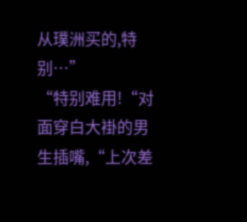从璞洲买的,特别…”
“特别难用!“对面穿白大褂的男生插嘴,“上次差